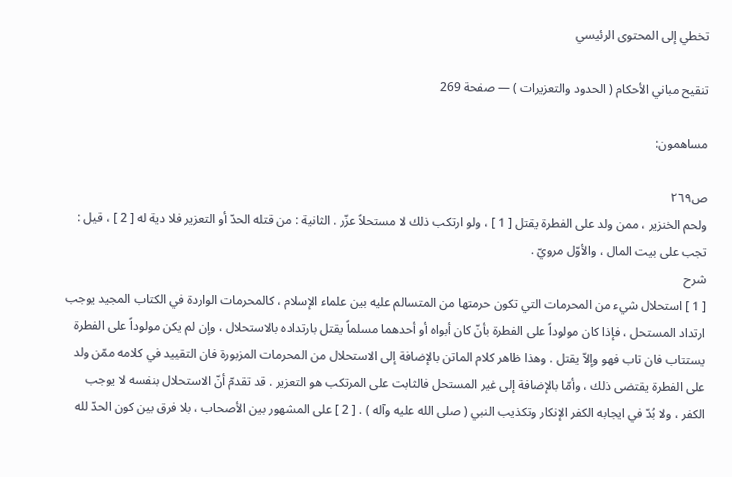تخطي إلى المحتوى الرئيسي

تنقيح مباني الأحكام ( الحدود والتعزيرات ) — صفحة 269

مساهمون:

ص٢٦٩
ولحم الخنزير ، ممن ولد على الفطرة يقتل [ 1 ] ، ولو ارتكب ذلك لا مستحلاً عزّر . الثانية : من قتله الحدّ أو التعزير فلا دية له [ 2 ] ، قيل : تجب على بيت المال ، والأوّل مرويّ .
شرح
[ 1 ] استحلال شيء من المحرمات التي تكون حرمتها من المتسالم عليه بين علماء الإسلام ، كالمحرمات الواردة في الكتاب المجيد يوجب ارتداد المستحل ، فإذا كان مولوداً على الفطرة بأنّ كان أبواه أو أحدهما مسلماً يقتل بارتداده بالاستحلال ، وإن لم يكن مولوداً على الفطرة يستتاب فان تاب فهو وإلاّ يقتل . وهذا ظاهر كلام الماتن بالإضافة إلى الاستحلال من المحرمات المزبورة فان التقييد في كلامه ممّن ولد على الفطرة يقتضى ذلك ، وأمّا بالإضافة إلى غير المستحل فالثابت على المرتكب هو التعزير . قد تقدمّ أنّ الاستحلال بنفسه لا يوجب الكفر ، ولا بُدّ في ايجابه الكفر الإنكار وتكذيب النبي ( صلى الله عليه وآله ) . [ 2 ] على المشهور بين الأصحاب ، بلا فرق بين كون الحدّ لله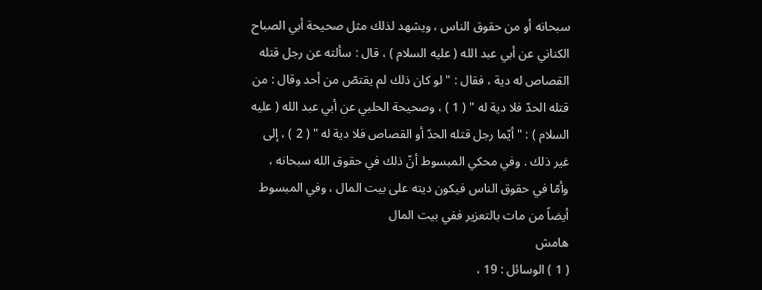سبحانه أو من حقوق الناس ، ويشهد لذلك مثل صحيحة أبي الصباح الكناني عن أبي عبد الله ( عليه السلام ) ، قال : سألته عن رجل قتله القصاص له دية ، فقال : " لو كان ذلك لم يقتصّ من أحد وقال : من قتله الحدّ فلا دية له " ( 1 ) ، وصحيحة الحلبي عن أبي عبد الله ( عليه السلام ) : " أيّما رجل قتله الحدّ أو القصاص فلا دية له " ( 2 ) ، إلى غير ذلك . وفي محكي المبسوط أنّ ذلك في حقوق الله سبحانه ، وأمّا في حقوق الناس فيكون ديته على بيت المال ، وفي المبسوط أيضاً من مات بالتعزير ففي بيت المال
هامش
( 1 ) الوسائل : 19 ،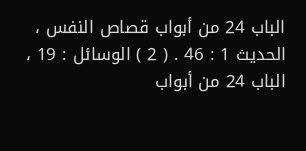الباب 24 من أبواب قصاص النفس ، الحديث 1 : 46 . ( 2 ) الوسائل : 19 ، الباب 24 من أبواب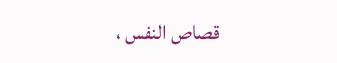قصاص النفس ،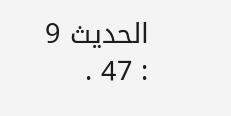الحديث 9 : 47 .